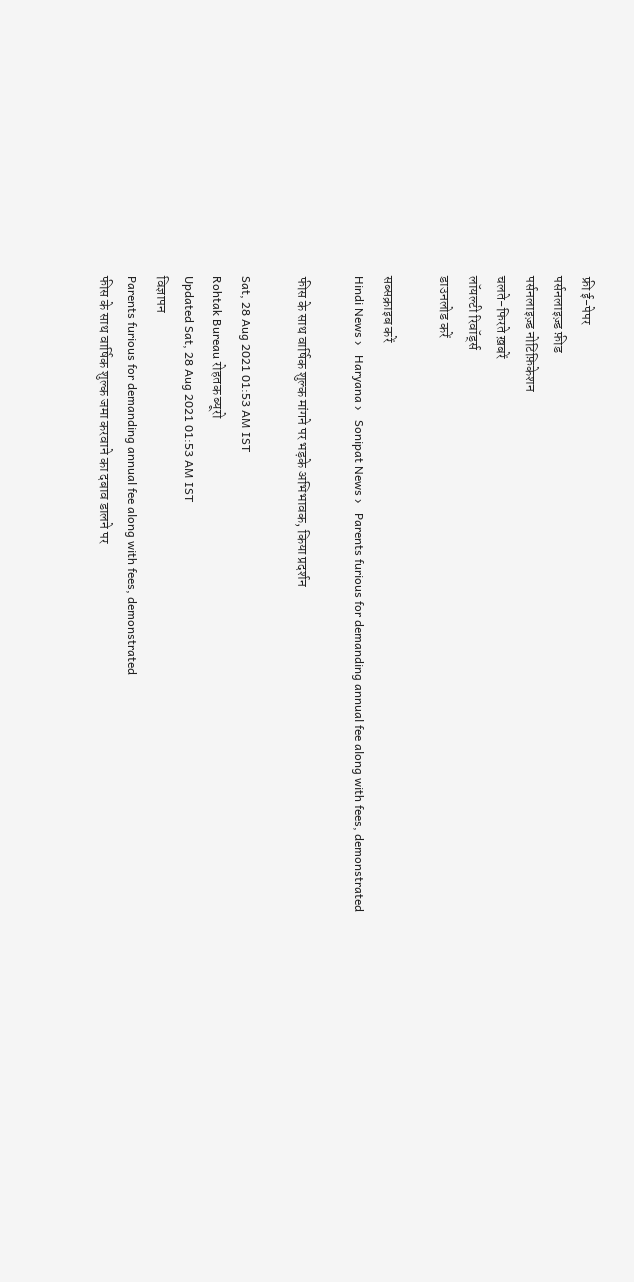फ्री ई-पेपर
पर्सनलाइज़्ड फ़ीड
पर्सनलाइज़्ड नोटिफ़िकेशन
चलते-फिरते ख़बरें
लॉयल्टी रिवॉर्ड्स
डाउनलोड करें

सब्सक्राइब करें
Hindi News ›   Haryana ›   Sonipat News ›   Parents furious for demanding annual fee along with fees, demonstrated

फीस के साथ वार्षिक शुल्क मांगने पर भड़के अभिभावक, किया प्रदर्शन

Sat, 28 Aug 2021 01:53 AM IST
Rohtak Bureau रोहतक ब्यूरो
Updated Sat, 28 Aug 2021 01:53 AM IST
विज्ञापन
Parents furious for demanding annual fee along with fees, demonstrated
फीस के साथ वार्षिक शुल्क जमा करवाने का दबाव डालने पर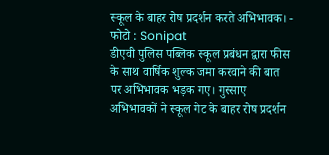स्कूल के बाहर रोष प्रदर्शन करते अभिभावक। - फोटो : Sonipat
डीएवी पुलिस पब्लिक स्कूल प्रबंधन द्वारा फीस के साथ वार्षिक शुल्क जमा करवाने की बात पर अभिभावक भड़क गए। गुस्साए अभिभावकों ने स्कूल गेट के बाहर रोष प्रदर्शन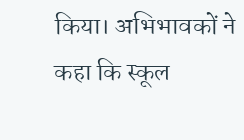किया। अभिभावकों ने कहा कि स्कूल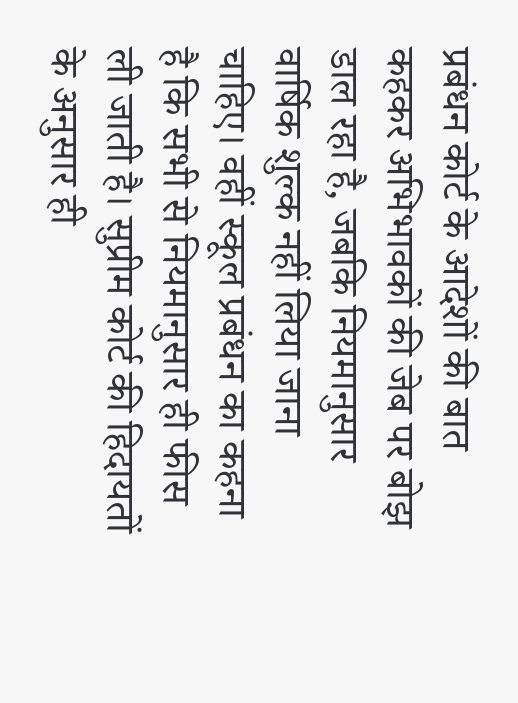प्रबंधन कोर्ट के आदेशों की बात कहकर अभिभावकों की जेब पर बोझ डाल रहा है, जबकि नियमानुसार वार्षिक शुल्क नहीं लिया जाना चाहिए। वहीं स्कूल प्रबंधन का कहना है कि सभी से नियमानुसार ही फीस ली जाती है। सुप्रीम कोर्ट की हिदायतों के अनुसार ही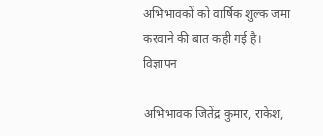अभिभावकों को वार्षिक शुल्क जमा करवाने की बात कही गई है।
विज्ञापन

अभिभावक जितेंद्र कुमार, राकेश,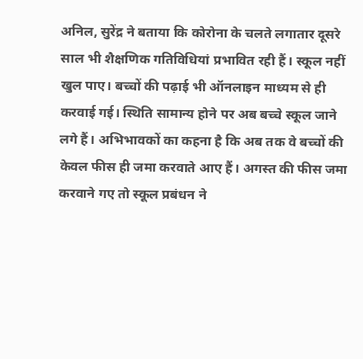अनिल, सुरेंद्र ने बताया कि कोरोना के चलते लगातार दूसरे साल भी शैक्षणिक गतिविधियां प्रभावित रही हैं। स्कूल नहीं खुल पाए। बच्चों की पढ़ाई भी ऑनलाइन माध्यम से ही करवाई गई। स्थिति सामान्य होने पर अब बच्चे स्कूल जाने लगे हैं। अभिभावकों का कहना है कि अब तक वे बच्चों की केवल फीस ही जमा करवाते आए हैं। अगस्त की फीस जमा करवाने गए तो स्कूल प्रबंधन ने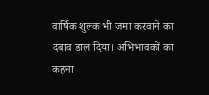वार्षिक शुल्क भी जमा करवाने का दबाव डाल दिया। अभिभावकों का कहना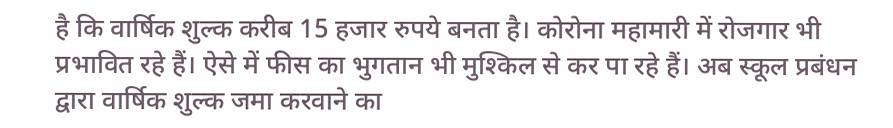है कि वार्षिक शुल्क करीब 15 हजार रुपये बनता है। कोरोना महामारी में रोजगार भी प्रभावित रहे हैं। ऐसे में फीस का भुगतान भी मुश्किल से कर पा रहे हैं। अब स्कूल प्रबंधन द्वारा वार्षिक शुल्क जमा करवाने का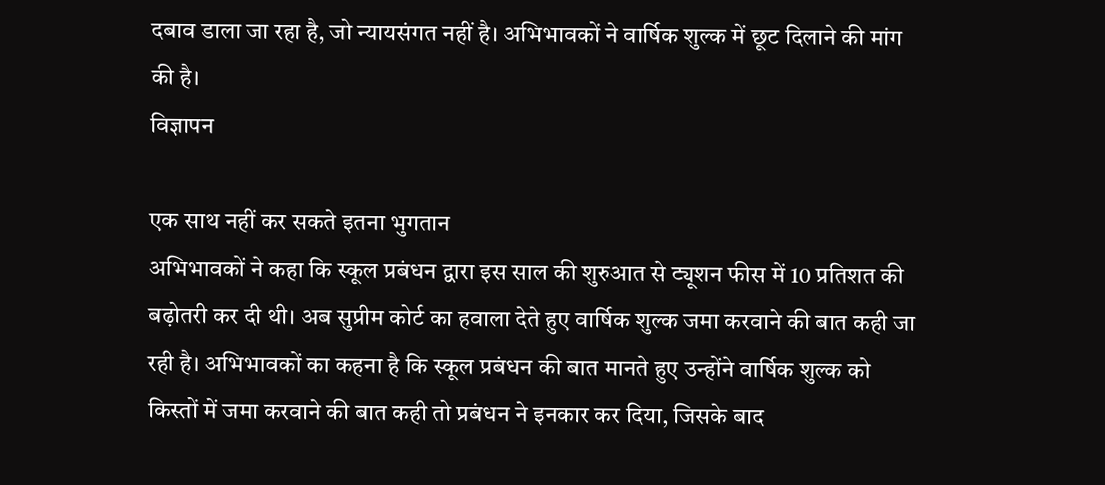दबाव डाला जा रहा है, जो न्यायसंगत नहीं है। अभिभावकों ने वार्षिक शुल्क में छूट दिलाने की मांग की है।
विज्ञापन

एक साथ नहीं कर सकते इतना भुगतान
अभिभावकों ने कहा कि स्कूल प्रबंधन द्वारा इस साल की शुरुआत से ट्यूशन फीस में 10 प्रतिशत की बढ़ोतरी कर दी थी। अब सुप्रीम कोर्ट का हवाला देते हुए वार्षिक शुल्क जमा करवाने की बात कही जा रही है। अभिभावकों का कहना है कि स्कूल प्रबंधन की बात मानते हुए उन्होंने वार्षिक शुल्क को किस्तों में जमा करवाने की बात कही तो प्रबंधन ने इनकार कर दिया, जिसके बाद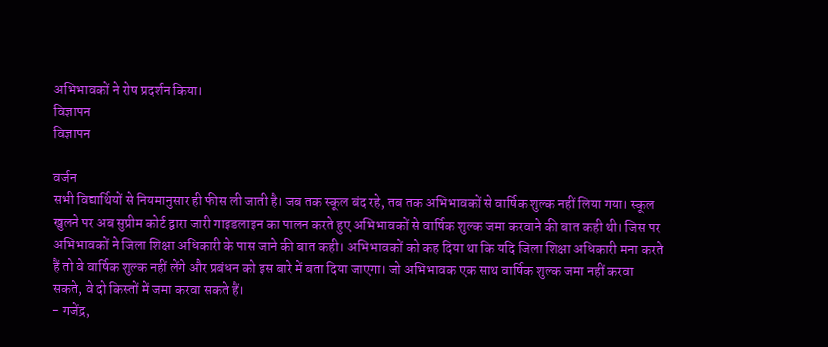अभिभावकों ने रोष प्रदर्शन किया।
विज्ञापन
विज्ञापन

वर्जन
सभी विद्यार्थियों से नियमानुसार ही फीस ली जाती है। जब तक स्कूल बंद रहे, तब तक अभिभावकों से वार्षिक शुल्क नहीं लिया गया। स्कूल खुलने पर अब सुप्रीम कोर्ट द्वारा जारी गाइडलाइन का पालन करते हुए अभिभावकों से वार्षिक शुल्क जमा करवाने की बात कही थी। जिस पर अभिभावकों ने जिला शिक्षा अधिकारी के पास जाने की बात कही। अभिभावकों को कह दिया था कि यदि जिला शिक्षा अधिकारी मना करते हैं तो वे वार्षिक शुल्क नहीं लेंगे और प्रबंधन को इस बारे में बता दिया जाएगा। जो अभिभावक एक साथ वार्षिक शुल्क जमा नहीं करवा सकते, वे दो किस्तों में जमा करवा सकते हैं।
- गजेंद्र,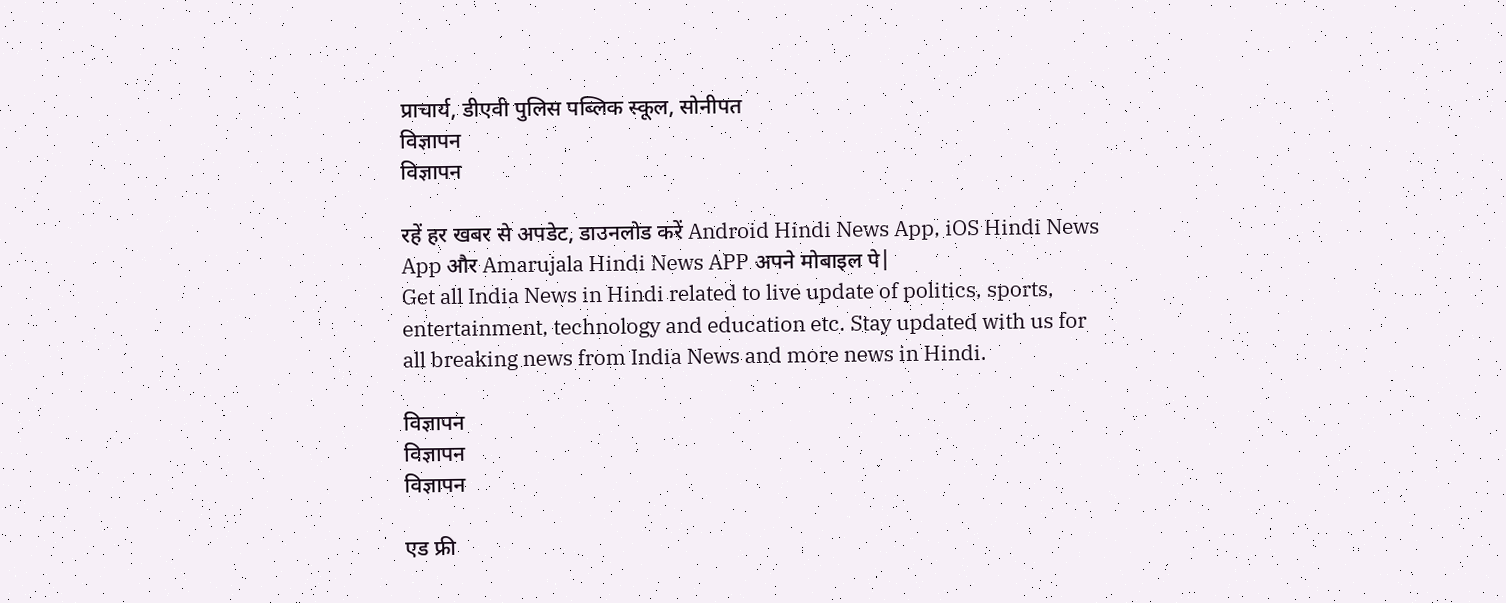प्राचार्य, डीएवी पुलिस पब्लिक स्कूल, सोनीपत
विज्ञापन
विज्ञापन

रहें हर खबर से अपडेट, डाउनलोड करें Android Hindi News App, iOS Hindi News App और Amarujala Hindi News APP अपने मोबाइल पे|
Get all India News in Hindi related to live update of politics, sports, entertainment, technology and education etc. Stay updated with us for all breaking news from India News and more news in Hindi.

विज्ञापन
विज्ञापन
विज्ञापन

एड फ्री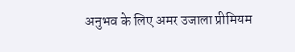अनुभव के लिए अमर उजाला प्रीमियम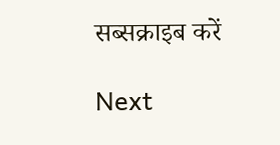सब्सक्राइब करें

Next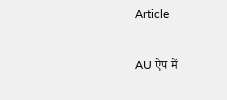Article

AU ऐप में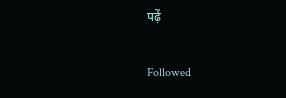पढ़ें

Followed